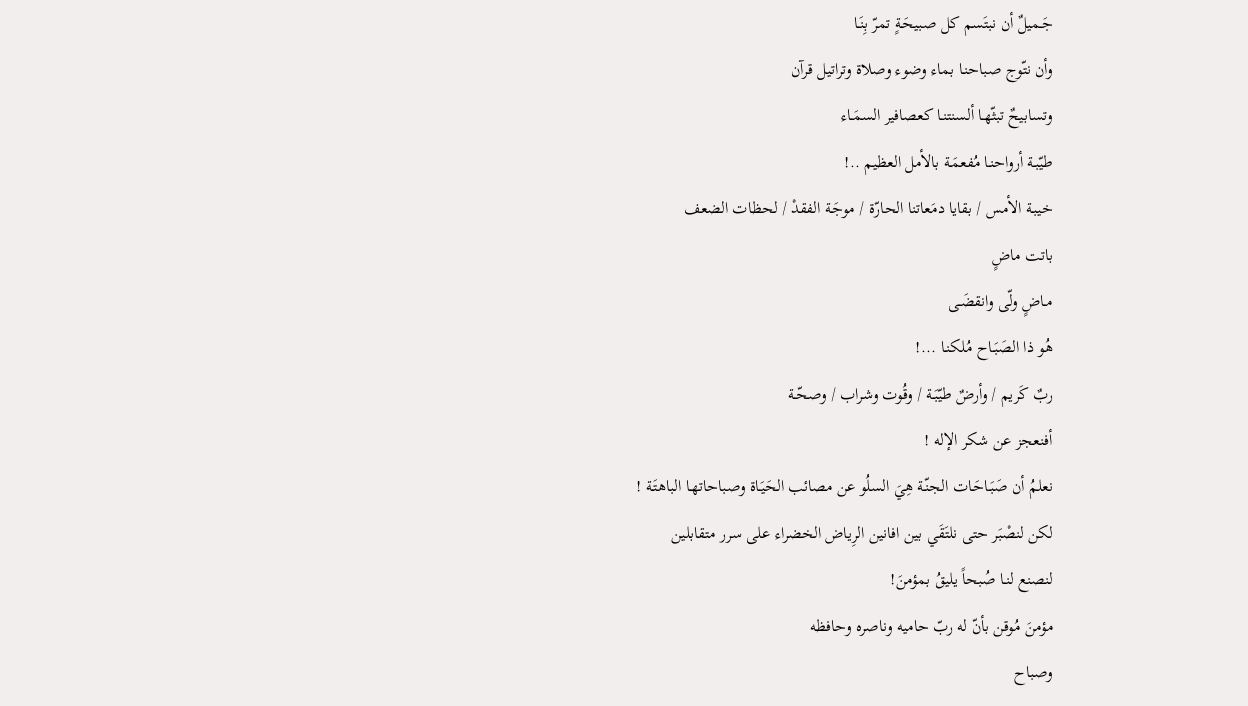جَـميلٌ أن نبتَسم كل صبيحَـةٍ تمرّ بِنَـا
وأن نتّوج صباحنـا بماء وضوء وصلاة وتراتيل قرآن
وتسابيحٌ تبثّهـا ألسنتنـا كعصافير السمَـاء
طيّبـة أرواحنـا مُفعمَـة بالأمل العظيم ..!
خيبـة الأمس / بقايا دمَعاتنا الحارّة / موجَـة الفقدْ / لحظات الضعف
باتت ماضٍ
مـاضٍ ولّى وانقضَـى
هُو ذا الصَبَـاح مُلكنـا ...!
ربٌ كَريم / وأرضٌ طيّبَـة / وقُوت وشراب / وصحّـة
أفنعجز عن شكر الإله !
نعلمُ أن صَبَـاحَـات الجنّـة هِيَ السلُو عن مصائب الحَيَـاة وصباحاتهـا الباهتَـة !
لكن لنصْبَر حتى نلتَقَي بين افانين الرِياض الخضراء على سرر متقابلين
لنصنع لنـا صُبحاً يليقُ بمؤمنَ!
مؤمنَ مُوقن بأنّ له ربّ حاميه وناصره وحافظه
وصباح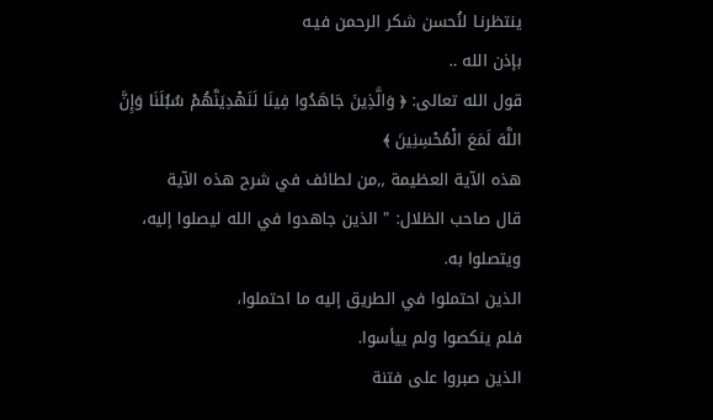ينتظرنـا لنُحسن شكر الرحمن فيـه
بإذن الله ..
قول الله تعالى: ﴿ وَالَّذِينَ جَاهَدُوا فِينَا لَنَهْدِيَنَّهُمْ سُبُلَنَا وَإِنَّ اللَّهَ لَمَعَ الْمُحْسِنِينَ ﴾
هذه الآية العظيمة ,,من لطائف في شرح هذه الآية
قال صاحب الظلال: " الذين جاهدوا في الله ليصلوا إليه،
ويتصلوا به.
الذين احتملوا في الطريق إليه ما احتملوا،
فلم ينكصوا ولم ييأسوا.
الذين صبروا على فتنة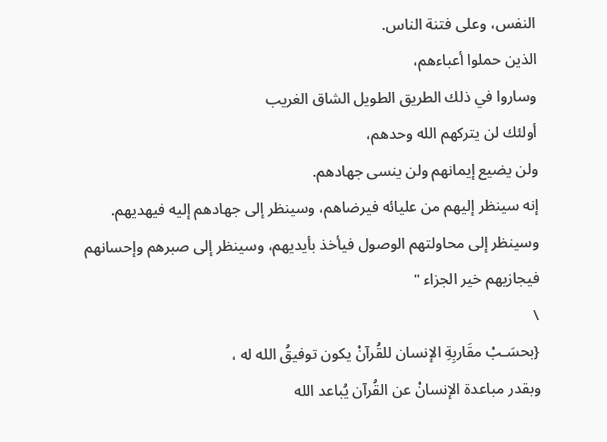النفس، وعلى فتنة الناس.
الذين حملوا أعباءهم،
وساروا في ذلك الطريق الطويل الشاق الغريب
أولئك لن يتركهم الله وحدهم،
ولن يضيع إيمانهم ولن ينسى جهادهم.
إنه سينظر إليهم من عليائه فيرضاهم، وسينظر إلى جهادهم إليه فيهديهم.
وسينظر إلى محاولتهم الوصول فيأخذ بأيديهم، وسينظر إلى صبرهم وإحسانهم فيجازيهم خير الجزاء "
\
{بحسَـبْ مقَاربِةِ الإنسان للقُرآنْ يكون توفيقُ الله له ،
وبقدر مباعدة الإنسانْ عن القُرآن يُباعد الله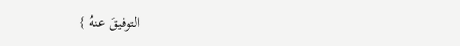التوفيقَ عنهُ }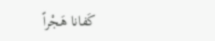كَفانا هَجْراً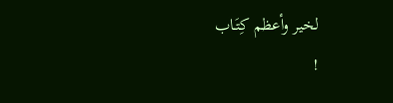لخير وأعظم كِتَـاب
!